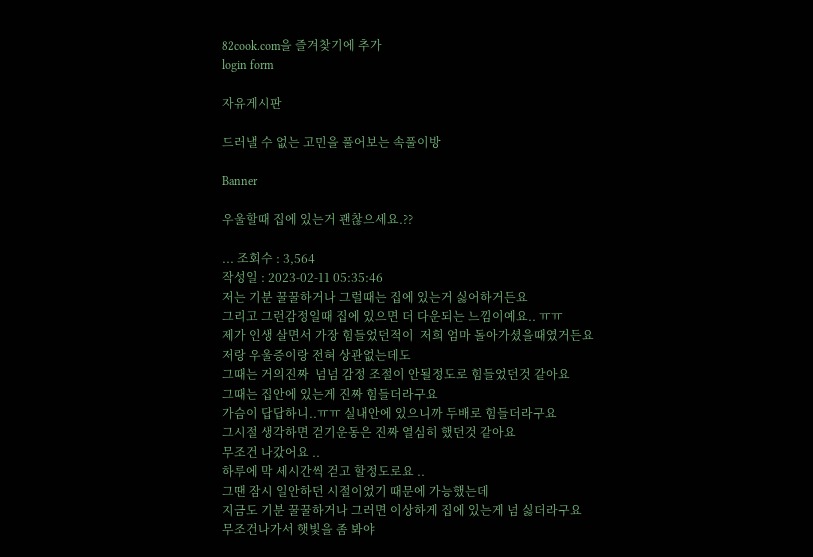82cook.com을 즐겨찾기에 추가
login form

자유게시판

드러낼 수 없는 고민을 풀어보는 속풀이방

Banner

우울할때 집에 있는거 괜찮으세요.??

... 조회수 : 3,564
작성일 : 2023-02-11 05:35:46
저는 기분 꿀꿀하거나 그럴때는 집에 있는거 싫어하거든요
그리고 그런감정일때 집에 있으면 더 다운되는 느낌이예요.. ㅠㅠ
제가 인생 살면서 가장 힘들었던적이  저희 엄마 돌아가셨을때였거든요
저랑 우울증이랑 전혀 상관없는데도
그때는 거의진짜  넘넘 감정 조절이 안될정도로 힘들었던것 같아요
그때는 집안에 있는게 진짜 힘들더라구요
가슴이 답답하니..ㅠㅠ 실내안에 있으니까 두배로 힘들더라구요
그시절 생각하면 걷기운동은 진짜 열심히 했던것 같아요
무조건 나갔어요 ..
하루에 막 세시간씩 걷고 할정도로요 ..
그땐 잠시 일안하던 시절이었기 때문에 가능했는데
지금도 기분 꿀꿀하거나 그러면 이상하게 집에 있는게 넘 싫더라구요
무조건나가서 햇빛을 좀 봐야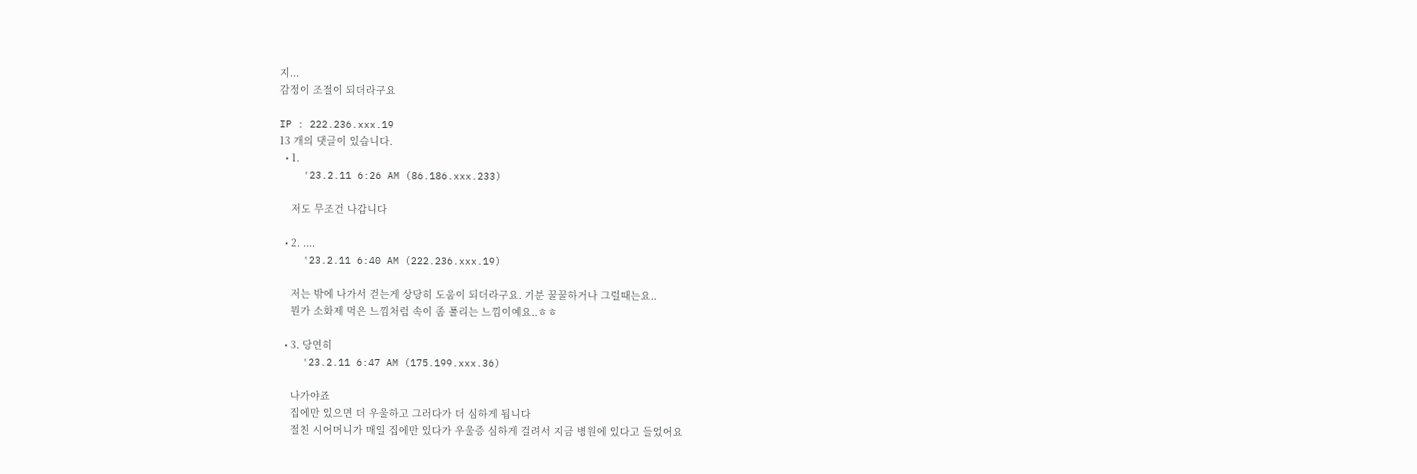지...
감정이 조절이 되더라구요

IP : 222.236.xxx.19
13 개의 댓글이 있습니다.
  • 1.
    '23.2.11 6:26 AM (86.186.xxx.233)

    저도 무조건 나갑니다

  • 2. ....
    '23.2.11 6:40 AM (222.236.xxx.19)

    저는 밖에 나가서 걷는게 상당히 도움이 되더라구요. 기분 꿀꿀하거나 그럴때는요..
    뭔가 소화제 먹은 느낌처럼 속이 좀 풀리는 느낌이예요..ㅎㅎ

  • 3. 당연히
    '23.2.11 6:47 AM (175.199.xxx.36)

    나가야죠
    집에만 있으면 더 우울하고 그러다가 더 심하게 됩니다
    절친 시어머니가 매일 집에만 있다가 우울증 심하게 걸려서 지금 병원에 있다고 들었어요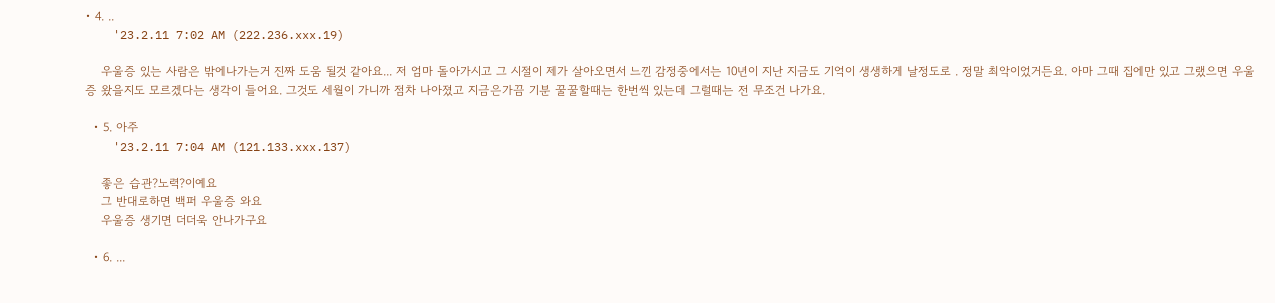• 4. ..
    '23.2.11 7:02 AM (222.236.xxx.19)

    우울증 있는 사람은 밖에나가는거 진짜 도움 될것 같아요... 저 엄마 돌아가시고 그 시절이 제가 살아오면서 느낀 감정중에서는 10년이 지난 지금도 기억이 생생하게 날정도로 . 정말 최악이었거든요. 아마 그때 집에만 있고 그랬으면 우울증 왔을지도 모르겠다는 생각이 들어요. 그것도 세월이 가니까 점차 나아졌고 지금은가끔 기분 꿀꿀할때는 한번씩 있는데 그럴때는 전 무조건 나가요.

  • 5. 아주
    '23.2.11 7:04 AM (121.133.xxx.137)

    좋은 습관?노력?이예요
    그 반대로하면 백퍼 우울증 와요
    우울증 생기면 더더욱 안나가구요

  • 6. ...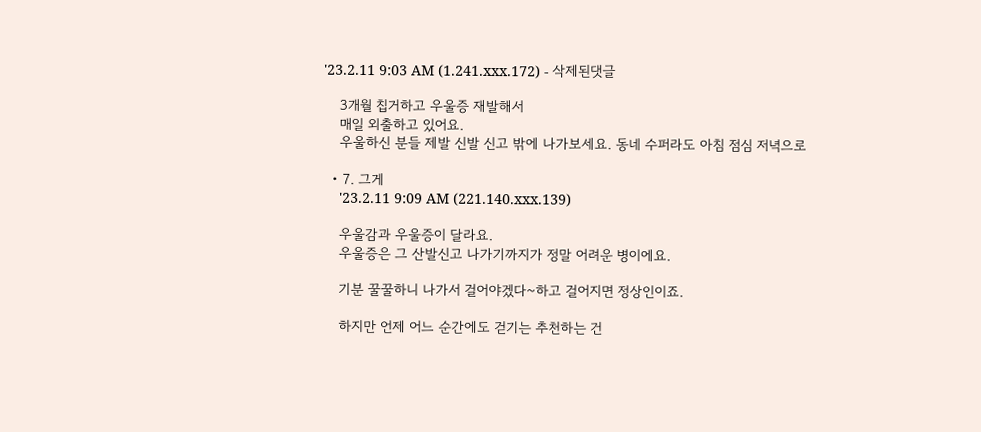'23.2.11 9:03 AM (1.241.xxx.172) - 삭제된댓글

    3개월 칩거하고 우울증 재발해서
    매일 외출하고 있어요.
    우울하신 분들 제발 신발 신고 밖에 나가보세요. 동네 수퍼라도 아침 점심 저녁으로

  • 7. 그게
    '23.2.11 9:09 AM (221.140.xxx.139)

    우울감과 우울증이 달라요.
    우울증은 그 산발신고 나가기까지가 정말 어려운 병이에요.

    기분 꿀꿀하니 나가서 걸어야겠다~하고 걸어지면 정상인이죠.

    하지만 언제 어느 순간에도 걷기는 추천하는 건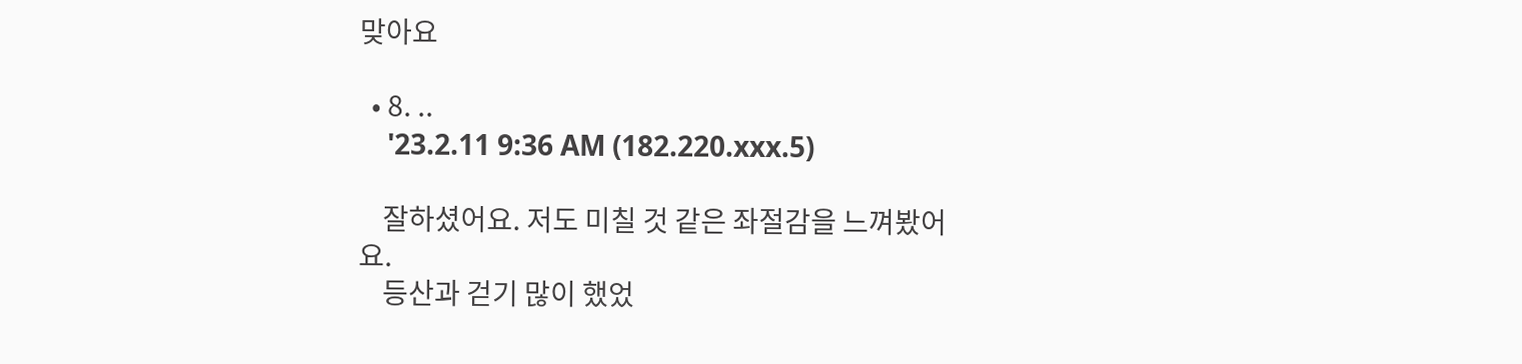맞아요

  • 8. ..
    '23.2.11 9:36 AM (182.220.xxx.5)

    잘하셨어요. 저도 미칠 것 같은 좌절감을 느껴봤어요.
    등산과 걷기 많이 했었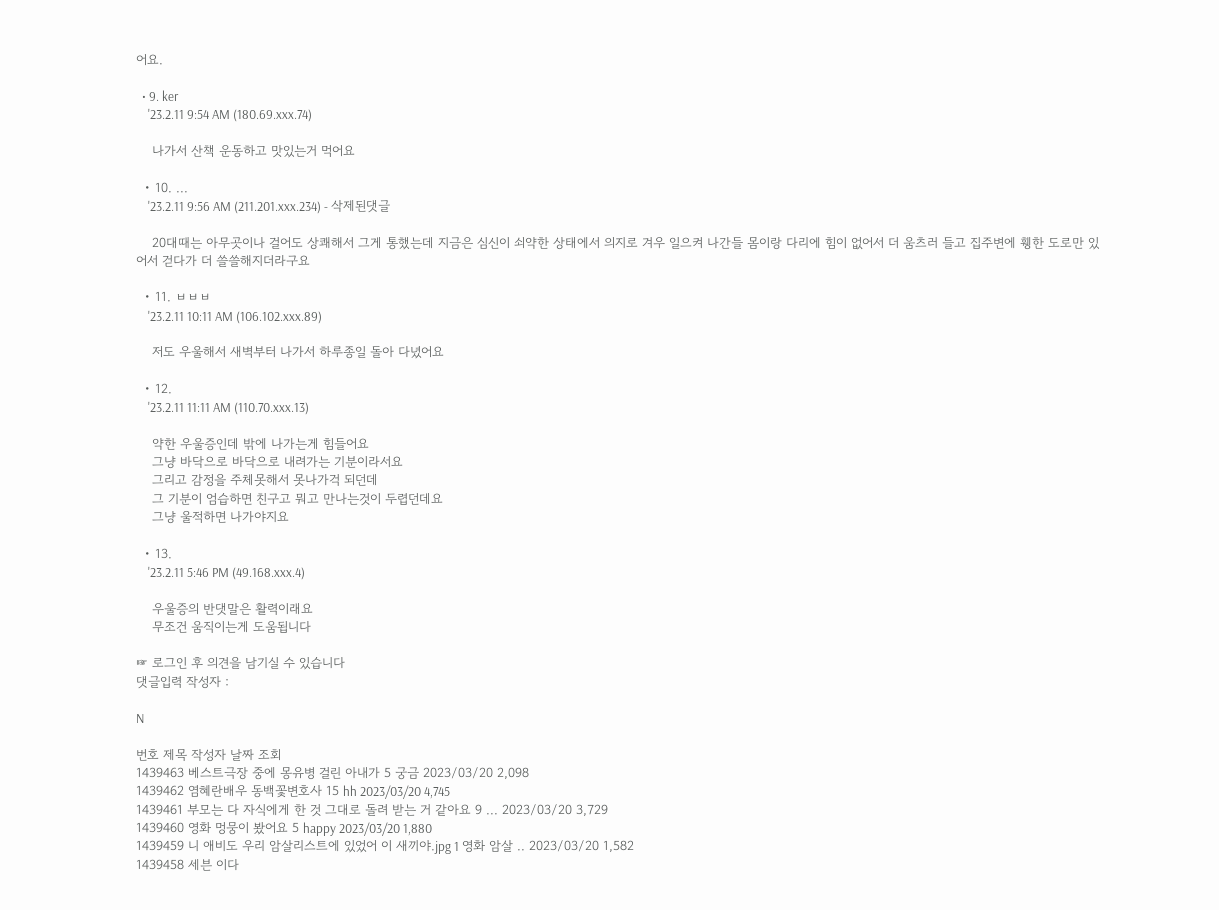어요.

  • 9. ker
    '23.2.11 9:54 AM (180.69.xxx.74)

    나가서 산책 운동하고 맛있는거 먹어요

  • 10. ...
    '23.2.11 9:56 AM (211.201.xxx.234) - 삭제된댓글

    20대때는 아무곳이나 걸어도 상쾌해서 그게 통했는데 지금은 심신이 쇠약한 상태에서 의지로 겨우 일으켜 나간들 몸이랑 다리에 힘이 없어서 더 움츠러 들고 집주변에 휑한 도로만 있어서 걷다가 더 쓸쓸해지더라구요

  • 11. ㅂㅂㅂ
    '23.2.11 10:11 AM (106.102.xxx.89)

    저도 우울해서 새벽부터 나가서 하루종일 돌아 다녔어요

  • 12.
    '23.2.11 11:11 AM (110.70.xxx.13)

    약한 우울증인데 밖에 나가는게 힘들어요
    그냥 바닥으로 바닥으로 내려가는 기분이라서요
    그리고 감정을 주체못해서 못나가걱 되던데
    그 기분이 엄습하면 친구고 뭐고 만나는것이 두렵던데요
    그냥 울적하면 나가야지요

  • 13.
    '23.2.11 5:46 PM (49.168.xxx.4)

    우울증의 반댓말은 활력이래요
    무조건 움직이는게 도움됩니다

☞ 로그인 후 의견을 남기실 수 있습니다
댓글입력 작성자 :

N

번호 제목 작성자 날짜 조회
1439463 베스트극장 중에 몽유병 걸린 아내가 5 궁금 2023/03/20 2,098
1439462 염혜란배우 동백꽃변호사 15 hh 2023/03/20 4,745
1439461 부모는 다 자식에게 한 것 그대로 돌려 받는 거 같아요 9 ... 2023/03/20 3,729
1439460 영화 멍뭉이 봤어요 5 happy 2023/03/20 1,880
1439459 니 애비도 우리 암살리스트에 있었어 이 새끼야.jpg 1 영화 암살 .. 2023/03/20 1,582
1439458 세븐 이다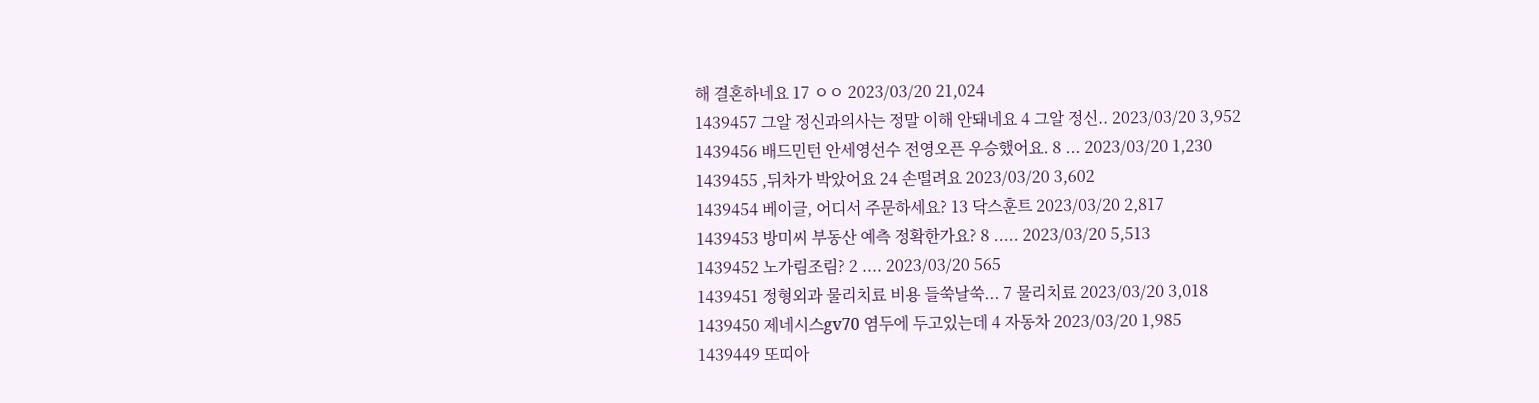해 결혼하네요 17 ㅇㅇ 2023/03/20 21,024
1439457 그알 정신과의사는 정말 이해 안돼네요 4 그알 정신.. 2023/03/20 3,952
1439456 배드민턴 안세영선수 전영오픈 우승했어요. 8 ... 2023/03/20 1,230
1439455 ,뒤차가 박았어요 24 손떨려요 2023/03/20 3,602
1439454 베이글, 어디서 주문하세요? 13 닥스훈트 2023/03/20 2,817
1439453 방미씨 부동산 예측 정확한가요? 8 ..... 2023/03/20 5,513
1439452 노가림조림? 2 .... 2023/03/20 565
1439451 정형외과 물리치료 비용 들쑥날쑥... 7 물리치료 2023/03/20 3,018
1439450 제네시스gv70 염두에 두고있는데 4 자동차 2023/03/20 1,985
1439449 또띠아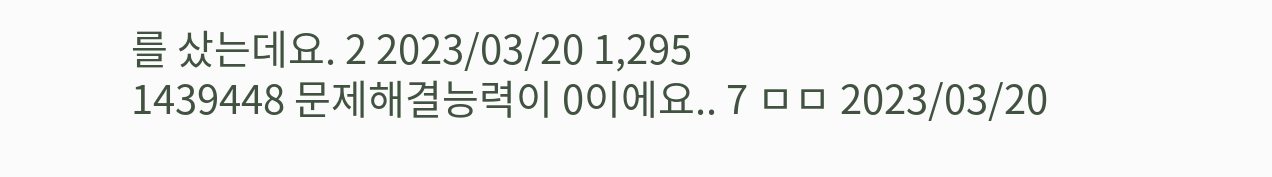를 샀는데요. 2 2023/03/20 1,295
1439448 문제해결능력이 0이에요.. 7 ㅁㅁ 2023/03/20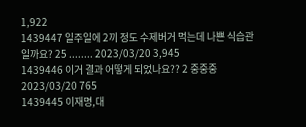1,922
1439447 일주일에 2끼 정도 수제버거 먹는데 나쁜 식습관일까요? 25 ........ 2023/03/20 3,945
1439446 이거 결과 어떻게 되었나요?? 2 중중중 2023/03/20 765
1439445 이재명,대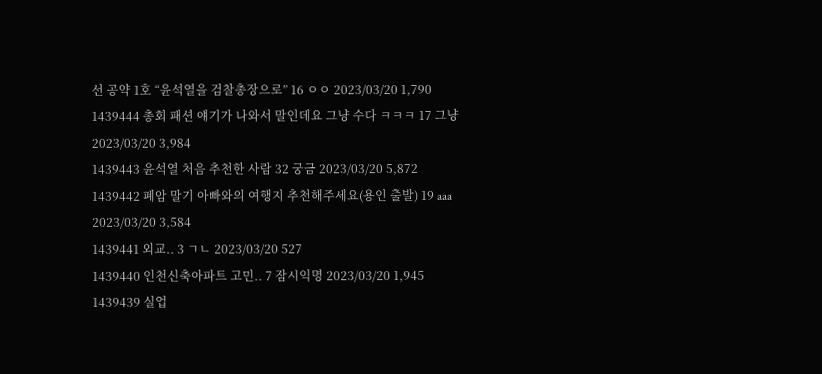선 공약 1호 “윤석열을 검찰총장으로” 16 ㅇㅇ 2023/03/20 1,790
1439444 총회 패션 얘기가 나와서 말인데요 그냥 수다 ㅋㅋㅋ 17 그냥 2023/03/20 3,984
1439443 윤석열 처음 추천한 사람 32 궁금 2023/03/20 5,872
1439442 폐암 말기 아빠와의 여행지 추천해주세요(용인 출발) 19 aaa 2023/03/20 3,584
1439441 외교.. 3 ㄱㄴ 2023/03/20 527
1439440 인천신축아파트 고민.. 7 잠시익명 2023/03/20 1,945
1439439 실업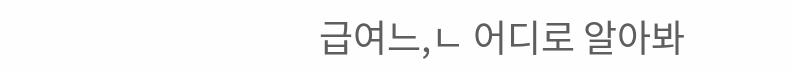급여느,ㄴ 어디로 알아봐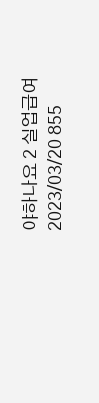야하나요 2 실업급여 2023/03/20 855